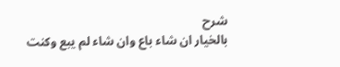شرح
بالخيار ان شاء باع وان شاء لم يبع وكنت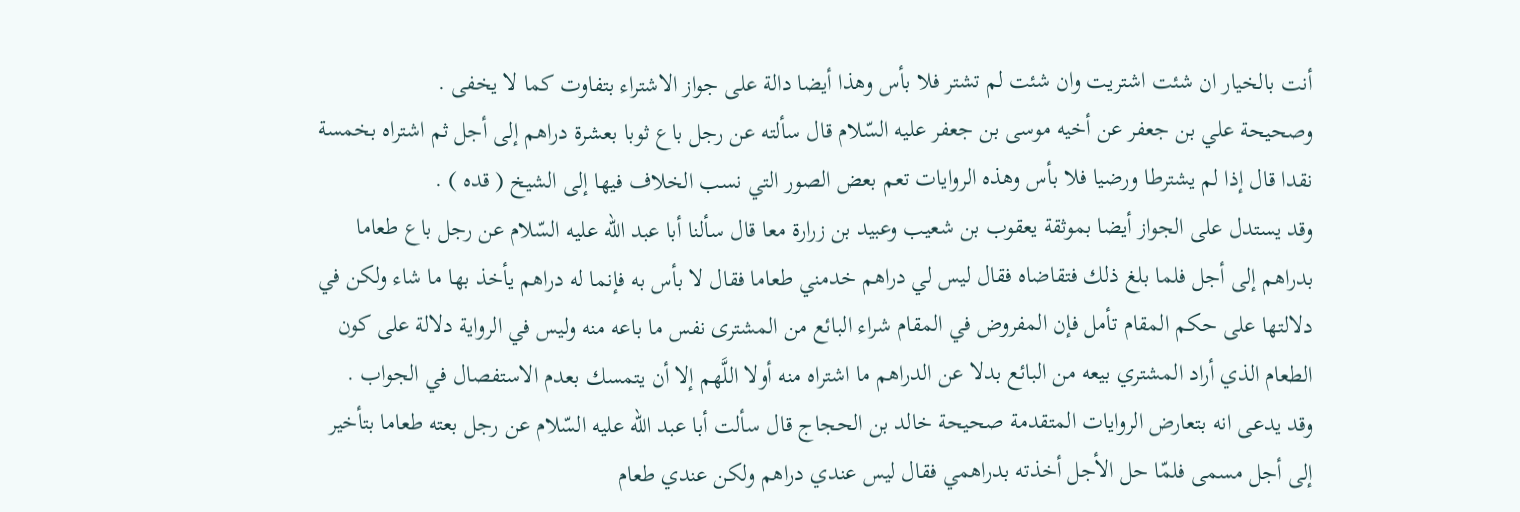أنت بالخيار ان شئت اشتريت وان شئت لم تشتر فلا بأس وهذا أيضا دالة على جواز الاشتراء بتفاوت كما لا يخفى .
وصحيحة علي بن جعفر عن أخيه موسى بن جعفر عليه السّلام قال سألته عن رجل باع ثوبا بعشرة دراهم إلى أجل ثم اشتراه بخمسة نقدا قال إذا لم يشترطا ورضيا فلا بأس وهذه الروايات تعم بعض الصور التي نسب الخلاف فيها إلى الشيخ ( قده ) .
وقد يستدل على الجواز أيضا بموثقة يعقوب بن شعيب وعبيد بن زرارة معا قال سألنا أبا عبد الله عليه السّلام عن رجل باع طعاما بدراهم إلى أجل فلما بلغ ذلك فتقاضاه فقال ليس لي دراهم خدمني طعاما فقال لا بأس به فإنما له دراهم يأخذ بها ما شاء ولكن في دلالتها على حكم المقام تأمل فإن المفروض في المقام شراء البائع من المشترى نفس ما باعه منه وليس في الرواية دلالة على كون الطعام الذي أراد المشتري بيعه من البائع بدلا عن الدراهم ما اشتراه منه أولا اللَّهم إلا أن يتمسك بعدم الاستفصال في الجواب .
وقد يدعى انه بتعارض الروايات المتقدمة صحيحة خالد بن الحجاج قال سألت أبا عبد الله عليه السّلام عن رجل بعته طعاما بتأخير إلى أجل مسمى فلمّا حل الأجل أخذته بدراهمي فقال ليس عندي دراهم ولكن عندي طعام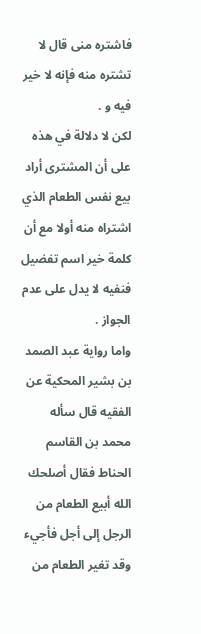فاشتره منى قال لا تشتره منه فإنه لا خير فيه و .
لكن لا دلالة في هذه على أن المشترى أراد بيع نفس الطعام الذي اشتراه منه أولا مع أن كلمة خير اسم تفضيل فنفيه لا يدل على عدم الجواز .
واما رواية عبد الصمد بن بشير المحكية عن الفقيه قال سأله محمد بن القاسم الحناط فقال أصلحك الله أبيع الطعام من الرجل إلى أجل فأجيء وقد تغير الطعام من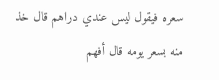سعره فيقول ليس عندي دراهم قال خذ منه بسعر يومه قال أفهم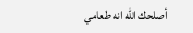أصلحك الله انه طعامي